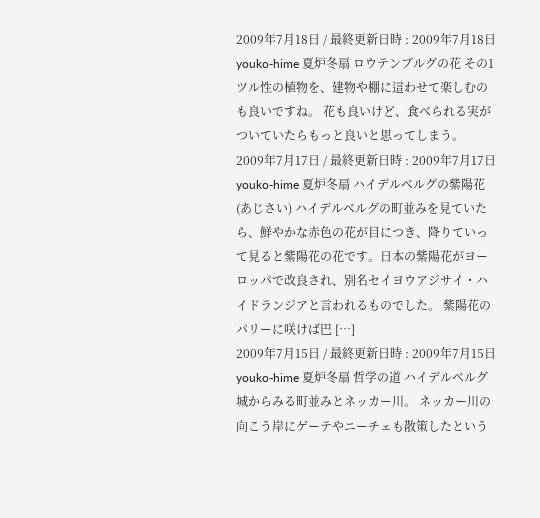2009年7月18日 / 最終更新日時 : 2009年7月18日 youko-hime 夏炉冬扇 ロウテンブルグの花 その1 ツル性の植物を、建物や棚に這わせて楽しむのも良いですね。 花も良いけど、食べられる実がついていたらもっと良いと思ってしまう。
2009年7月17日 / 最終更新日時 : 2009年7月17日 youko-hime 夏炉冬扇 ハイデルベルグの紫陽花(あじさい) ハイデルベルグの町並みを見ていたら、鮮やかな赤色の花が目につき、降りていって見ると紫陽花の花です。日本の紫陽花がヨーロッパで改良され、別名セイヨウアジサイ・ハイドランジアと言われるものでした。 紫陽花のパリーに咲けば巴 […]
2009年7月15日 / 最終更新日時 : 2009年7月15日 youko-hime 夏炉冬扇 哲学の道 ハイデルベルグ城からみる町並みとネッカー川。 ネッカー川の向こう岸にゲーテやニーチェも散策したという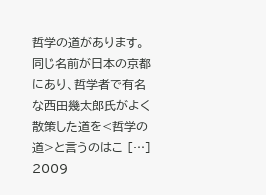哲学の道があります。 同じ名前が日本の京都にあり、哲学者で有名な西田幾太郎氏がよく散策した道を<哲学の道>と言うのはこ […]
2009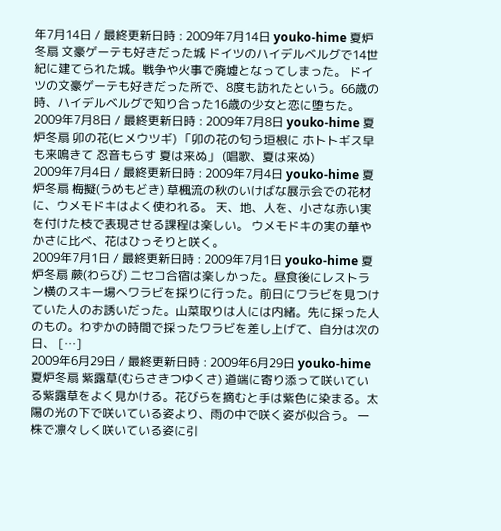年7月14日 / 最終更新日時 : 2009年7月14日 youko-hime 夏炉冬扇 文豪ゲーテも好きだった城 ドイツのハイデルベルグで14世紀に建てられた城。戦争や火事で廃墟となってしまった。 ドイツの文豪ゲーテも好きだった所で、8度も訪れたという。66歳の時、ハイデルベルグで知り合った16歳の少女と恋に堕ちた。
2009年7月8日 / 最終更新日時 : 2009年7月8日 youko-hime 夏炉冬扇 卯の花(ヒメウツギ) 「卯の花の匂う垣根に ホトトギス早も来鳴きて 忍音もらす 夏は来ぬ」 (唱歌、夏は来ぬ)
2009年7月4日 / 最終更新日時 : 2009年7月4日 youko-hime 夏炉冬扇 梅擬(うめもどき) 草楓流の秋のいけばな展示会での花材に、ウメモドキはよく使われる。 天、地、人を、小さな赤い実を付けた枝で表現させる課程は楽しい。 ウメモドキの実の華やかさに比べ、花はひっそりと咲く。
2009年7月1日 / 最終更新日時 : 2009年7月1日 youko-hime 夏炉冬扇 蕨(わらび) ニセコ合宿は楽しかった。昼食後にレストラン横のスキー場へワラビを採りに行った。前日にワラビを見つけていた人のお誘いだった。山菜取りは人には内緒。先に採った人のもの。わずかの時間で採ったワラビを差し上げて、自分は次の日、 […]
2009年6月29日 / 最終更新日時 : 2009年6月29日 youko-hime 夏炉冬扇 紫露草(むらさきつゆくさ) 道端に寄り添って咲いている紫露草をよく見かける。花びらを摘むと手は紫色に染まる。太陽の光の下で咲いている姿より、雨の中で咲く姿が似合う。 一株で凛々しく咲いている姿に引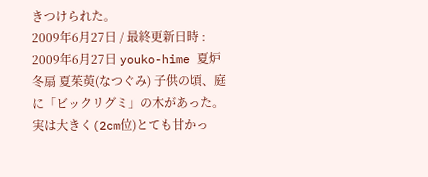きつけられた。
2009年6月27日 / 最終更新日時 : 2009年6月27日 youko-hime 夏炉冬扇 夏茱萸(なつぐみ) 子供の頃、庭に「ビックリグミ」の木があった。実は大きく(2cm位)とても甘かっ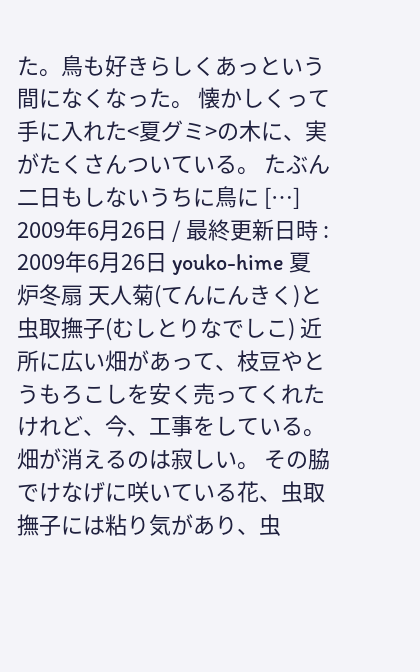た。鳥も好きらしくあっという間になくなった。 懐かしくって手に入れた<夏グミ>の木に、実がたくさんついている。 たぶん二日もしないうちに鳥に […]
2009年6月26日 / 最終更新日時 : 2009年6月26日 youko-hime 夏炉冬扇 天人菊(てんにんきく)と虫取撫子(むしとりなでしこ) 近所に広い畑があって、枝豆やとうもろこしを安く売ってくれたけれど、今、工事をしている。畑が消えるのは寂しい。 その脇でけなげに咲いている花、虫取撫子には粘り気があり、虫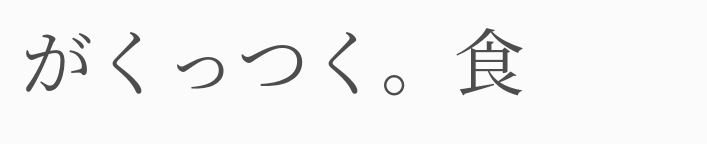がくっつく。食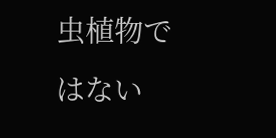虫植物ではない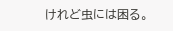けれど虫には困る。